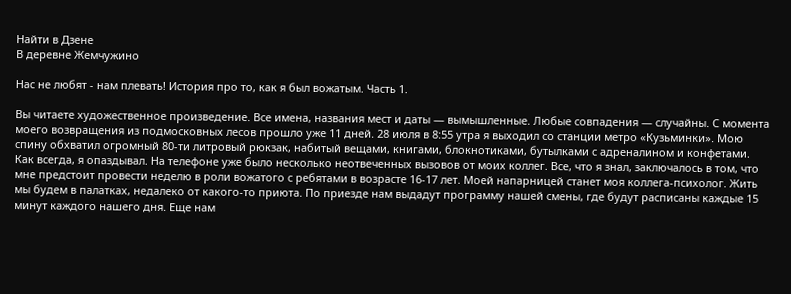Найти в Дзене
В деревне Жемчужино

Нас не любят - нам плевать! История про то, как я был вожатым. Часть 1.

Вы читаете художественное произведение. Все имена, названия мест и даты — вымышленные. Любые совпадения — случайны. С момента моего возвращения из подмосковных лесов прошло уже 11 дней. 28 июля в 8:55 утра я выходил со станции метро «Кузьминки». Мою спину обхватил огромный 80-ти литровый рюкзак, набитый вещами, книгами, блокнотиками, бутылками с адреналином и конфетами. Как всегда, я опаздывал. На телефоне уже было несколько неотвеченных вызовов от моих коллег. Все, что я знал, заключалось в том, что мне предстоит провести неделю в роли вожатого с ребятами в возрасте 16-17 лет. Моей напарницей станет моя коллега-психолог. Жить мы будем в палатках, недалеко от какого-то приюта. По приезде нам выдадут программу нашей смены, где будут расписаны каждые 15 минут каждого нашего дня. Еще нам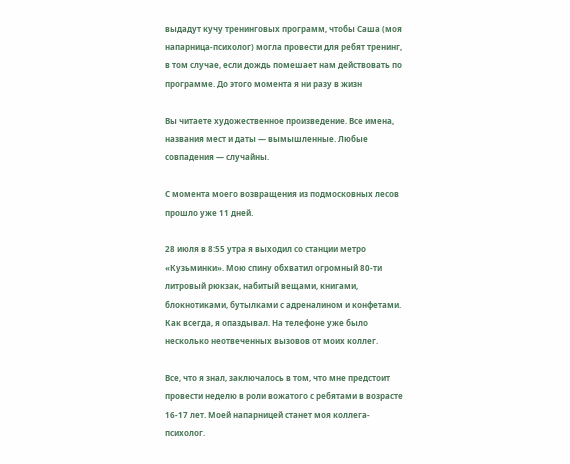выдадут кучу тренинговых программ, чтобы Саша (моя напарница-психолог) могла провести для ребят тренинг, в том случае, если дождь помешает нам действовать по программе. До этого момента я ни разу в жизн

Вы читаете художественное произведение. Все имена, названия мест и даты — вымышленные. Любые совпадения — случайны.

С момента моего возвращения из подмосковных лесов прошло уже 11 дней.

28 июля в 8:55 утра я выходил со станции метро «Кузьминки». Мою спину обхватил огромный 80-ти литровый рюкзак, набитый вещами, книгами, блокнотиками, бутылками с адреналином и конфетами. Как всегда, я опаздывал. На телефоне уже было несколько неотвеченных вызовов от моих коллег.

Все, что я знал, заключалось в том, что мне предстоит провести неделю в роли вожатого с ребятами в возрасте 16-17 лет. Моей напарницей станет моя коллега-психолог.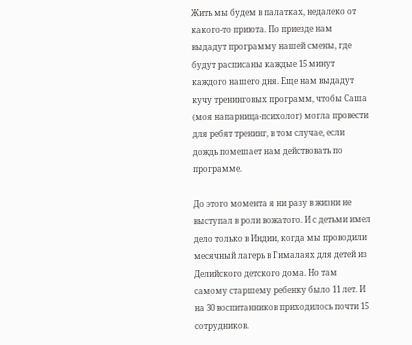Жить мы будем в палатках, недалеко от какого-то приюта. По приезде нам выдадут программу нашей смены, где будут расписаны каждые 15 минут каждого нашего дня. Еще нам выдадут кучу тренинговых программ, чтобы Саша (моя напарница-психолог) могла провести для ребят тренинг, в том случае, если дождь помешает нам действовать по программе.

До этого момента я ни разу в жизни не выступал в роли вожатого. И с детьми имел дело только в Индии, когда мы проводили месячный лагерь в Гималаях для детей из Делийского детского дома. Но там самому старшему ребенку было 11 лет. И на 30 воспитанников приходилось почти 15 сотрудников.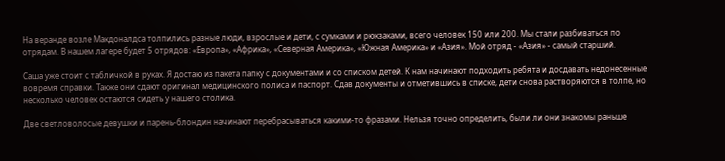На веранде возле Макдоналдса толпились разные люди, взрослые и дети, с сумками и рюкзаками, всего человек 150 или 200. Мы стали разбиваться по отрядам. В нашем лагере будет 5 отрядов: «Европа», «Африка», «Северная Америка», «Южная Америка» и «Азия». Мой отряд - «Азия» - самый старший.

Саша уже стоит с табличкой в руках. Я достаю из пакета папку с документами и со списком детей. К нам начинают подходить ребята и досдавать недонесенные вовремя справки. Также они сдают оригинал медицинского полиса и паспорт. Сдав документы и отметившись в списке, дети снова растворяются в толпе, но несколько человек остаются сидеть у нашего столика.

Две светловолосые девушки и парень-блондин начинают перебрасываться какими-то фразами. Нельзя точно определить, были ли они знакомы раньше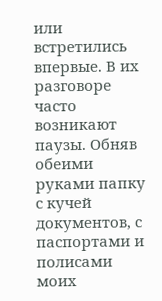или встретились впервые. В их разговоре часто возникают паузы. Обняв обеими руками папку с кучей документов, с паспортами и полисами моих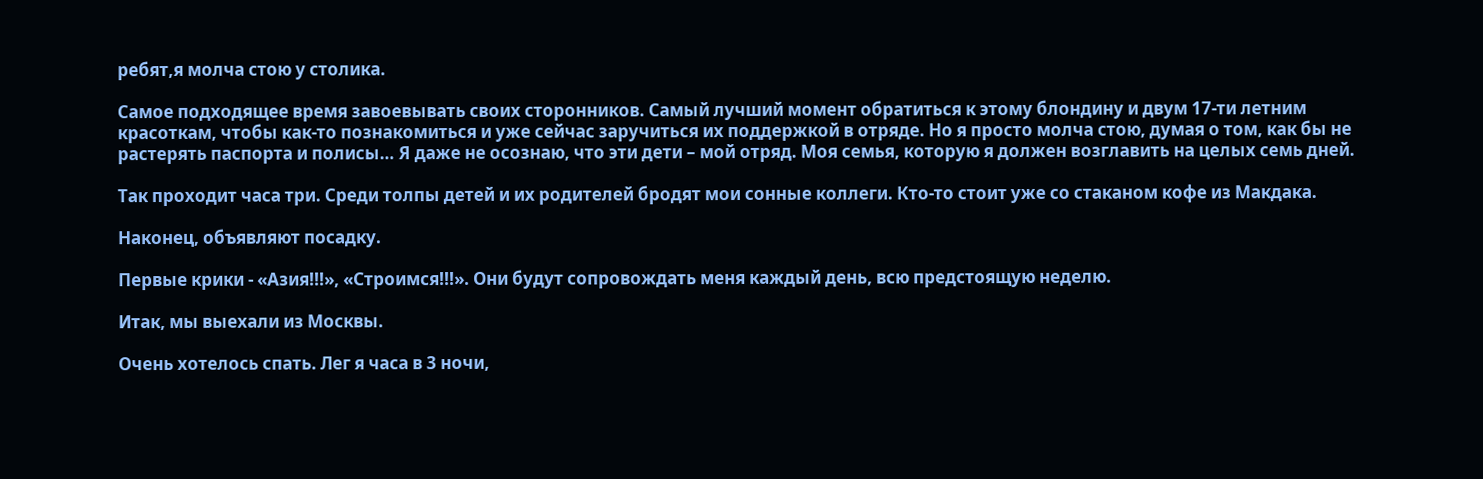ребят,я молча стою у столика.

Самое подходящее время завоевывать своих сторонников. Самый лучший момент обратиться к этому блондину и двум 17-ти летним красоткам, чтобы как-то познакомиться и уже сейчас заручиться их поддержкой в отряде. Но я просто молча стою, думая о том, как бы не растерять паспорта и полисы… Я даже не осознаю, что эти дети – мой отряд. Моя семья, которую я должен возглавить на целых семь дней.

Так проходит часа три. Среди толпы детей и их родителей бродят мои сонные коллеги. Кто-то стоит уже со стаканом кофе из Макдака.

Наконец, объявляют посадку.

Первые крики - «Азия!!!», «Строимся!!!». Они будут сопровождать меня каждый день, всю предстоящую неделю.

Итак, мы выехали из Москвы.

Очень хотелось спать. Лег я часа в 3 ночи,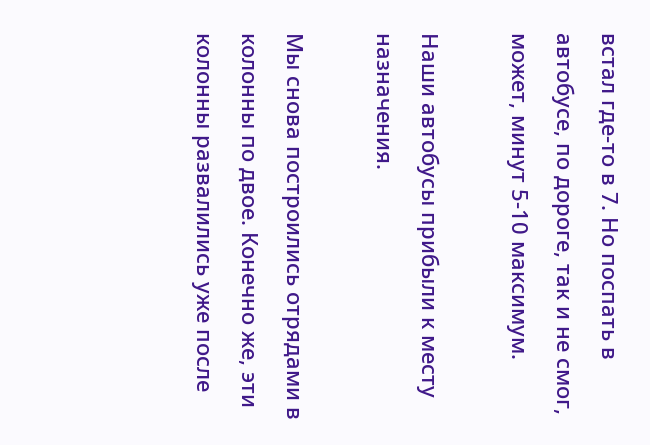встал где-то в 7. Но поспать в автобусе, по дороге, так и не смог, может, минут 5-10 максимум.

Наши автобусы прибыли к месту назначения.

Мы снова построились отрядами в колонны по двое. Конечно же, эти колонны развалились уже после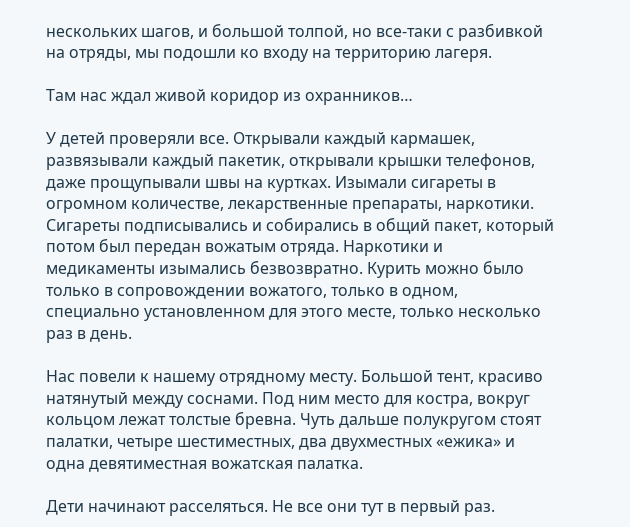нескольких шагов, и большой толпой, но все-таки с разбивкой на отряды, мы подошли ко входу на территорию лагеря.

Там нас ждал живой коридор из охранников…

У детей проверяли все. Открывали каждый кармашек, развязывали каждый пакетик, открывали крышки телефонов, даже прощупывали швы на куртках. Изымали сигареты в огромном количестве, лекарственные препараты, наркотики. Сигареты подписывались и собирались в общий пакет, который потом был передан вожатым отряда. Наркотики и медикаменты изымались безвозвратно. Курить можно было только в сопровождении вожатого, только в одном, специально установленном для этого месте, только несколько раз в день.

Нас повели к нашему отрядному месту. Большой тент, красиво натянутый между соснами. Под ним место для костра, вокруг кольцом лежат толстые бревна. Чуть дальше полукругом стоят палатки, четыре шестиместных, два двухместных «ежика» и одна девятиместная вожатская палатка.

Дети начинают расселяться. Не все они тут в первый раз.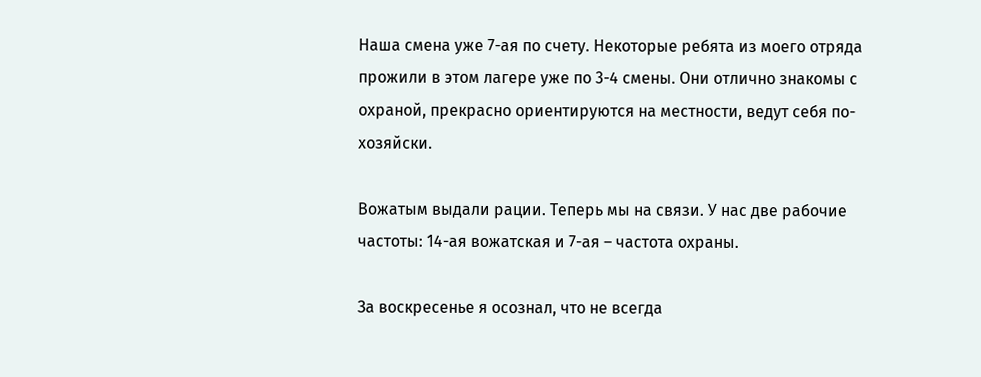Наша смена уже 7-ая по счету. Некоторые ребята из моего отряда прожили в этом лагере уже по 3-4 смены. Они отлично знакомы с охраной, прекрасно ориентируются на местности, ведут себя по-хозяйски.

Вожатым выдали рации. Теперь мы на связи. У нас две рабочие частоты: 14-ая вожатская и 7-ая – частота охраны.

За воскресенье я осознал, что не всегда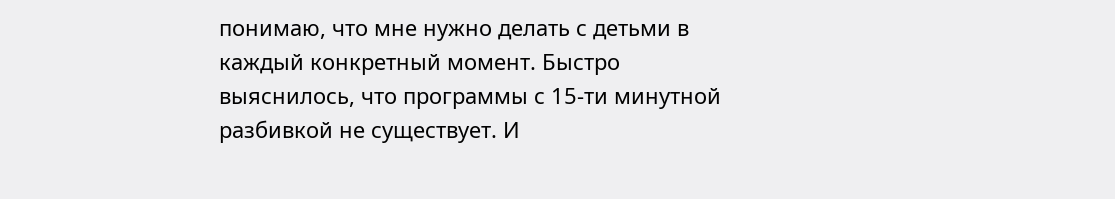понимаю, что мне нужно делать с детьми в каждый конкретный момент. Быстро выяснилось, что программы с 15-ти минутной разбивкой не существует. И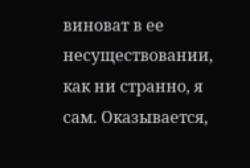виноват в ее несуществовании, как ни странно, я сам. Оказывается,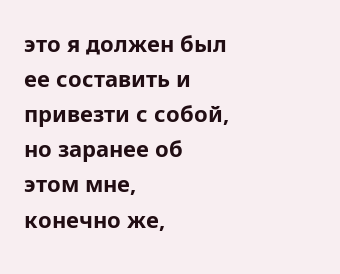это я должен был ее составить и привезти с собой, но заранее об этом мне, конечно же,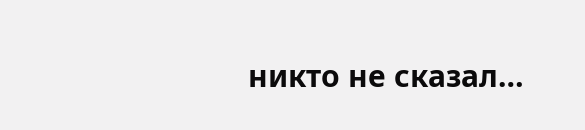никто не сказал…